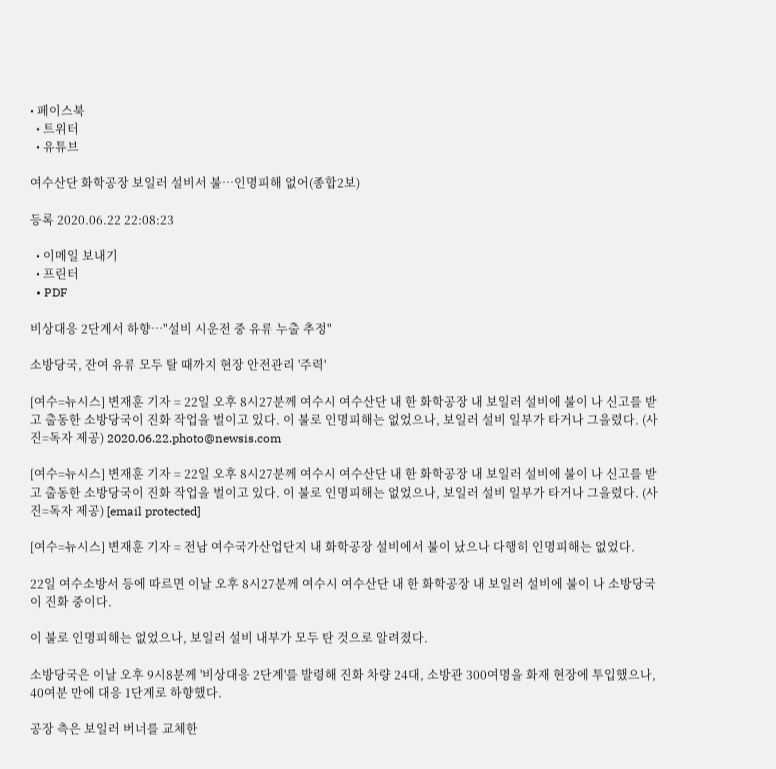• 페이스북
  • 트위터
  • 유튜브

여수산단 화학공장 보일러 설비서 불…인명피해 없어(종합2보)

등록 2020.06.22 22:08:23

  • 이메일 보내기
  • 프린터
  • PDF

비상대응 2단계서 하향…"설비 시운전 중 유류 누출 추정"

소방당국, 잔여 유류 모두 탈 때까지 현장 안전관리 '주력'

[여수=뉴시스] 변재훈 기자 = 22일 오후 8시27분께 여수시 여수산단 내 한 화학공장 내 보일러 설비에 불이 나 신고를 받고 출동한 소방당국이 진화 작업을 벌이고 있다. 이 불로 인명피해는 없었으나, 보일러 설비 일부가 타거나 그을렸다. (사진=독자 제공) 2020.06.22.photo@newsis.com

[여수=뉴시스] 변재훈 기자 = 22일 오후 8시27분께 여수시 여수산단 내 한 화학공장 내 보일러 설비에 불이 나 신고를 받고 출동한 소방당국이 진화 작업을 벌이고 있다. 이 불로 인명피해는 없었으나, 보일러 설비 일부가 타거나 그을렸다. (사진=독자 제공) [email protected]

[여수=뉴시스] 변재훈 기자 = 전남 여수국가산업단지 내 화학공장 설비에서 불이 났으나 다행히 인명피해는 없었다.

22일 여수소방서 등에 따르면 이날 오후 8시27분께 여수시 여수산단 내 한 화학공장 내 보일러 설비에 불이 나 소방당국이 진화 중이다.

이 불로 인명피해는 없었으나, 보일러 설비 내부가 모두 탄 것으로 알려졌다.

소방당국은 이날 오후 9시8분께 '비상대응 2단계'를 발령해 진화 차량 24대, 소방관 300여명을 화재 현장에 투입했으나,  40여분 만에 대응 1단계로 하향했다.

공장 측은 보일러 버너를 교체한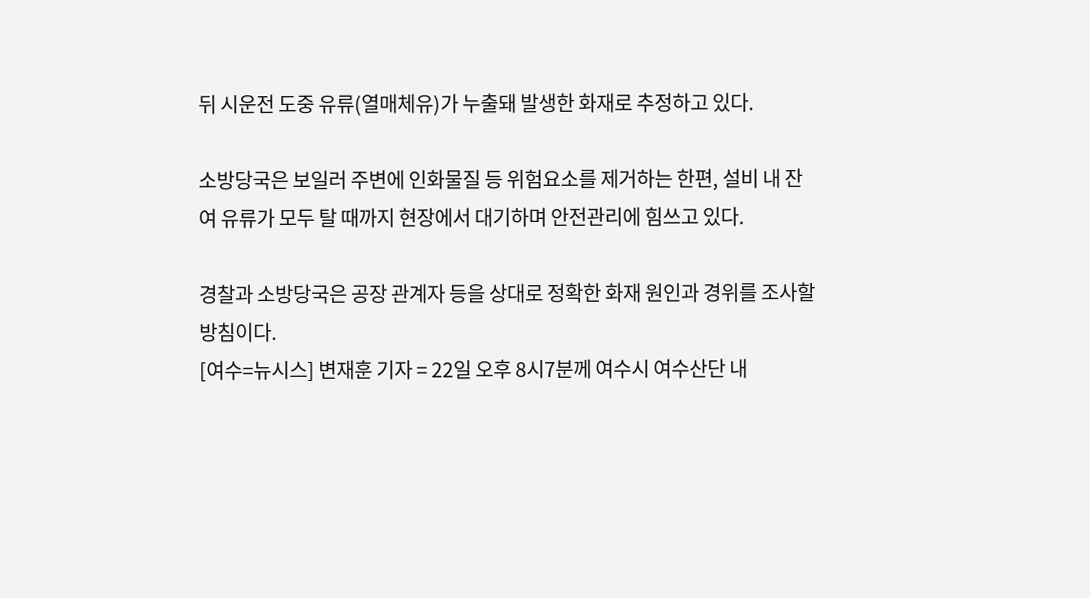뒤 시운전 도중 유류(열매체유)가 누출돼 발생한 화재로 추정하고 있다.

소방당국은 보일러 주변에 인화물질 등 위험요소를 제거하는 한편, 설비 내 잔여 유류가 모두 탈 때까지 현장에서 대기하며 안전관리에 힘쓰고 있다.

경찰과 소방당국은 공장 관계자 등을 상대로 정확한 화재 원인과 경위를 조사할 방침이다.
[여수=뉴시스] 변재훈 기자 = 22일 오후 8시7분께 여수시 여수산단 내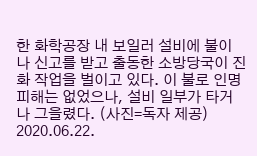한 화학공장 내 보일러 설비에 불이 나 신고를 받고 출동한 소방당국이 진화 작업을 벌이고 있다. 이 불로 인명피해는 없었으나, 설비 일부가 타거나 그을렸다. (사진=독자 제공) 2020.06.22.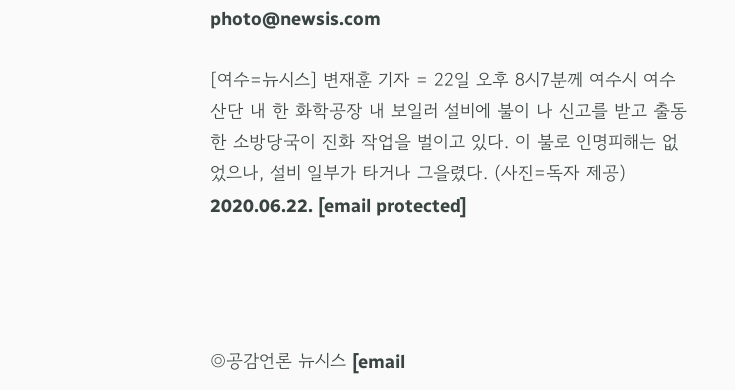photo@newsis.com

[여수=뉴시스] 변재훈 기자 = 22일 오후 8시7분께 여수시 여수산단 내 한 화학공장 내 보일러 설비에 불이 나 신고를 받고 출동한 소방당국이 진화 작업을 벌이고 있다. 이 불로 인명피해는 없었으나, 설비 일부가 타거나 그을렸다. (사진=독자 제공) 2020.06.22. [email protected]




◎공감언론 뉴시스 [email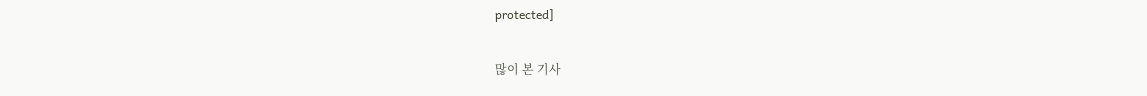protected]

많이 본 기사